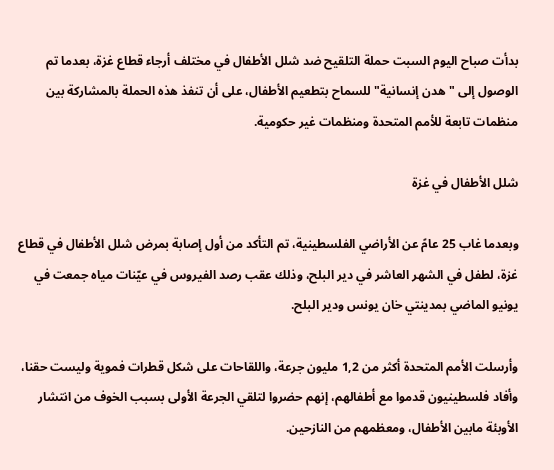بدأت صباح اليوم السبت حملة التلقيح ضد شلل الأطفال في مختلف أرجاء قطاع غزة، بعدما تم الوصول إلى "هدن إنسانية" للسماح بتطعيم الأطفال، على أن تنفذ هذه الحملة بالمشاركة بين منظمات تابعة للأمم المتحدة ومنظمات غير حكومية.

شلل الأطفال في غزة

وبعدما غاب 25 عامً عن الأراضي الفلسطينية، تم التأكد من أول إصابة بمرض شلل الأطفال في قطاع غزة، لطفل في الشهر العاشر في دير البلح، وذلك عقب رصد الفيروس في عيّنات مياه جمعت في يونيو الماضي بمدينتي خان يونس ودير البلح.

وأرسلت الأمم المتحدة أكثر من 1,2 مليون جرعة، واللقاحات على شكل قطرات فموية وليست حقنا، وأفاد فلسطينيون قدموا مع أطفالهم، إنهم حضروا لتلقي الجرعة الأولى بسبب الخوف من انتشار الأوبئة مابين الأطفال، ومعظمهم من النازحين.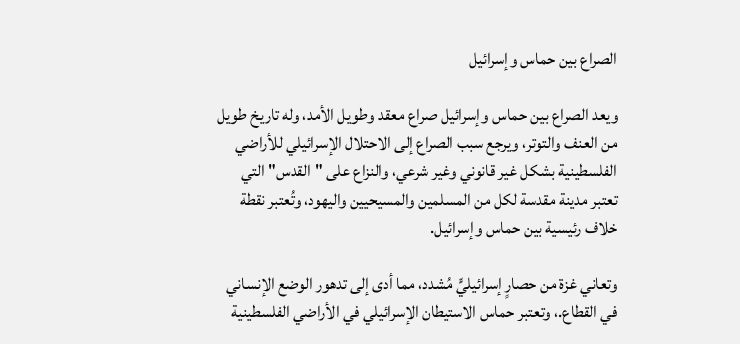الصراع بين حماس وإسرائيل

ويعد الصراع بين حماس وإسرائيل صراع معقد وطويل الأمد، وله تاريخ طويل من العنف والتوتر، ويرجع سبب الصراع إلى الاحتلال الإسرائيلي للأراضي الفلسطينية بشكل غير قانوني وغير شرعي، والنزاع على "القدس" التي تعتبر مدينة مقدسة لكل من المسلمين والمسيحيين واليهود، وتُعتبر نقطة خلاف رئيسية بين حماس وإسرائيل.

وتعاني غزة من حصارٍ إسرائيليٍّ مُشدد، مما أدى إلى تدهور الوضع الإنساني في القطاع.، وتعتبر حماس الاستيطان الإسرائيلي في الأراضي الفلسطينية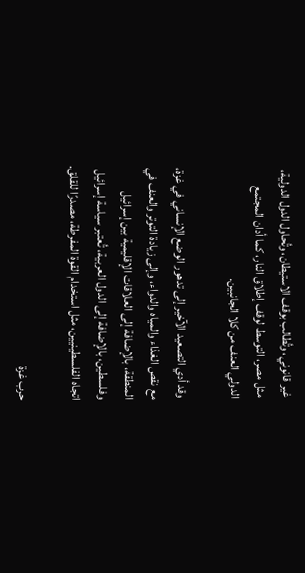غير قانوني، وتُطالب بوقف الاستيطان، وتُحاول الدول الدولية، مثل مصر، التوسط لوقف إطلاق النار، كما أدان المجتمع الدولي العنف من كلا الجانبين.

وقد أدي التصعيد الآخير إلى تدهور الوضع الإنساني في غزة، مع نقص الغذاء والمياه والدواء، وإلى زيادة التوتر والعنف في المنطقة، بالإضافة إلى العلاقات الإقليمية بين إسرائيل وفلسطين، بالإضافة إلى الدول العربية، تُعتبر سياسة إسرائيل اتجاه الفلسطينيين، مثل استخدام القوة المفرطة، مصدرًا للقلق.

حرب غزة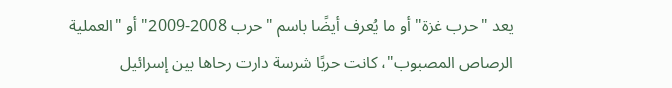يعد "حرب غزة" أو ما يُعرف أيضًا باسم "حرب 2008-2009" أو "العملية الرصاص المصبوب"، كانت حربًا شرسة دارت رحاها بين إسرائيل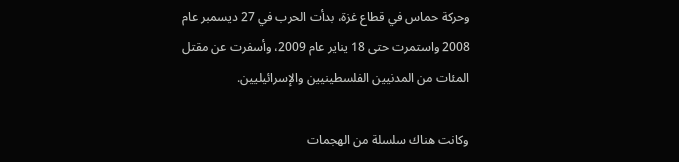وحركة حماس في قطاع غزة، بدأت الحرب في 27 ديسمبر عام 2008 واستمرت حتى 18 يناير عام 2009، وأسفرت عن مقتل المئات من المدنيين الفلسطينيين والإسرائيليين.

وكانت هناك سلسلة من الهجمات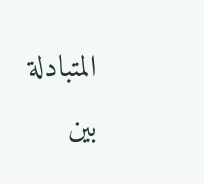المتبادلة بين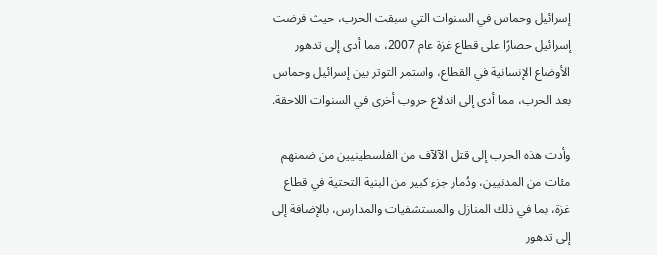إسرائيل وحماس في السنوات التي سبقت الحرب، حيث فرضت إسرائيل حصارًا على قطاع غزة عام 2007، مما أدى إلى تدهور الأوضاع الإنسانية في القطاع، واستمر التوتر بين إسرائيل وحماس بعد الحرب، مما أدى إلى اندلاع حروب أخرى في السنوات اللاحقة.

وأدت هذه الحرب إلى قتل الآلآف من الفلسطينيين من ضمنهم مئات من المدنيين، ودُمار جزء كبير من البنية التحتية في قطاع غزة، بما في ذلك المنازل والمستشفيات والمدارس، بالإضافة إلى إلى تدهور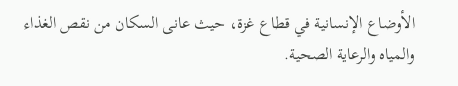الأوضاع الإنسانية في قطاع غزة، حيث عانى السكان من نقص الغذاء والمياه والرعاية الصحية.